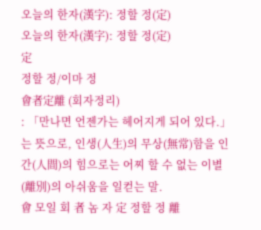오늘의 한자(漢字): 정할 정(定)
오늘의 한자(漢字): 정할 정(定)
定
정할 정/이마 정
會者定離 (회자정리)
: 「만나면 언젠가는 헤어지게 되어 있다.」는 뜻으로, 인생(人生)의 무상(無常)함을 인간(人間)의 힘으로는 어찌 할 수 없는 이별(離別)의 아쉬움을 일컫는 말.
會 모일 회 者 놈 자 定 정할 정 離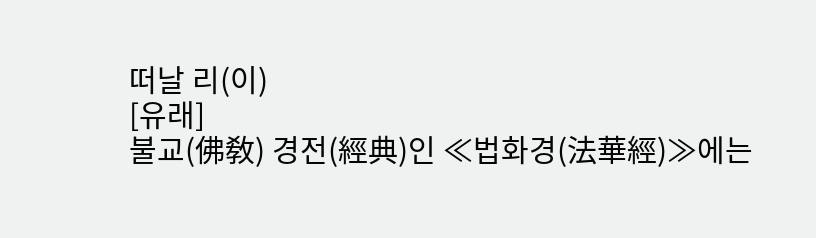떠날 리(이)
[유래]
불교(佛敎) 경전(經典)인 ≪법화경(法華經)≫에는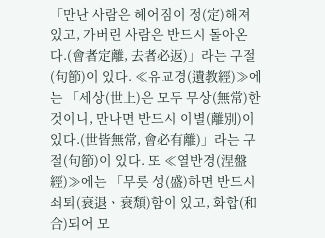「만난 사람은 헤어짐이 정(定)해져 있고, 가버린 사람은 반드시 돌아온다.(會者定離, 去者必返)」라는 구절(句節)이 있다. ≪유교경(遺教經)≫에는 「세상(世上)은 모두 무상(無常)한 것이니, 만나면 반드시 이별(離別)이 있다.(世皆無常, 會必有離)」라는 구절(句節)이 있다. 또 ≪열반경(涅盤經)≫에는 「무릇 성(盛)하면 반드시 쇠퇴(衰退ㆍ衰頹)함이 있고, 화합(和合)되어 모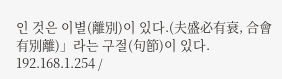인 것은 이별(離別)이 있다.(夫盛必有衰, 合會有別離)」라는 구절(句節)이 있다.
192.168.1.254 /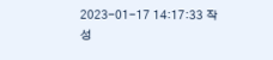2023-01-17 14:17:33 작성